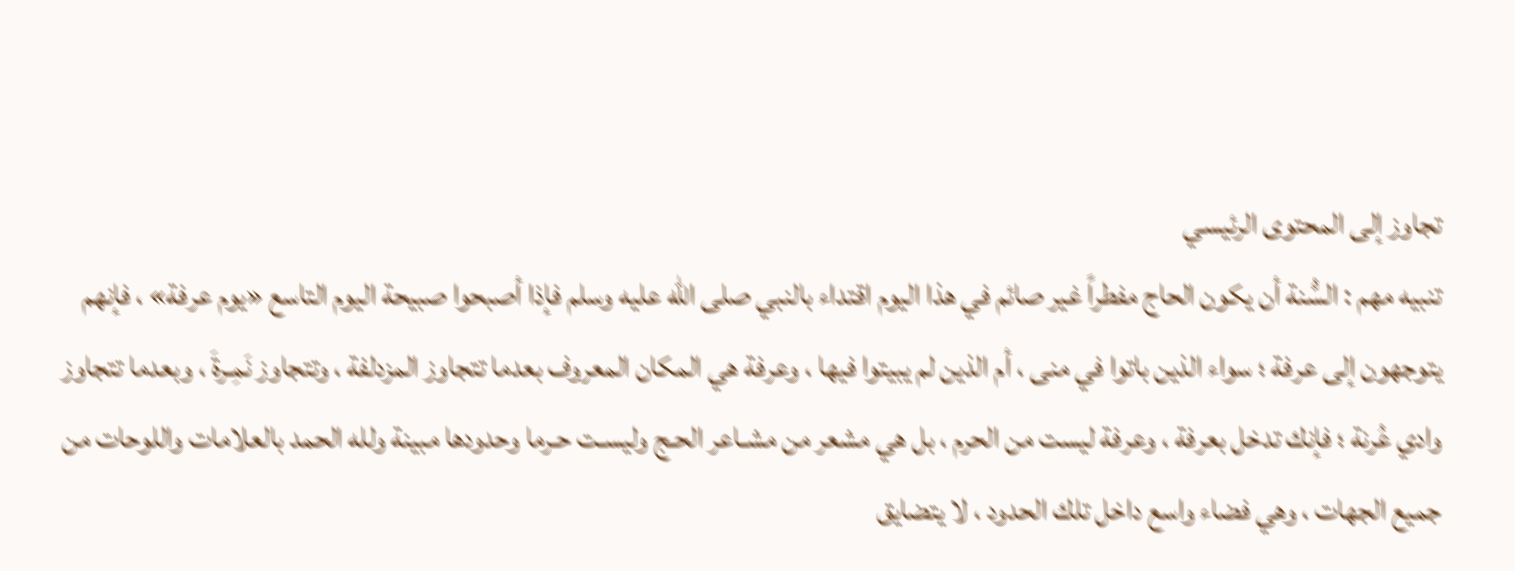تجاوز إلى المحتوى الرئيسي
تنبيه مهم : السُّنة أن يكون الحاج مفطراً غير صائم في هذا اليوم اقتداء بالنبي صلى الله عليه وسلم فإذا أصبحوا صبيحة اليوم التاسع «يوم عرفة» ، فإنهم يتوجهون إلى عرفة ؛ سواء الذين باتوا في منى ، أم الذين لم يبيتوا فيها ، وعرفة هي المكان المعروف بعدما تتجاوز المزدلفة ، وتتجاوز نَمِـرةَ ، وبعدما تتجاوز وادي عُرنة ؛ فإنك تدخل بعرفة ، وعرفة ليست من الحرم ، بل هي مشعر من مشـاعر الحـج وليسـت حـرما وحدودها مبينة ولله الحمد بالعلامات واللوحات من جميع الجهات ، وهي فضاء واسع داخل تلك الحدود ، لا يتضايق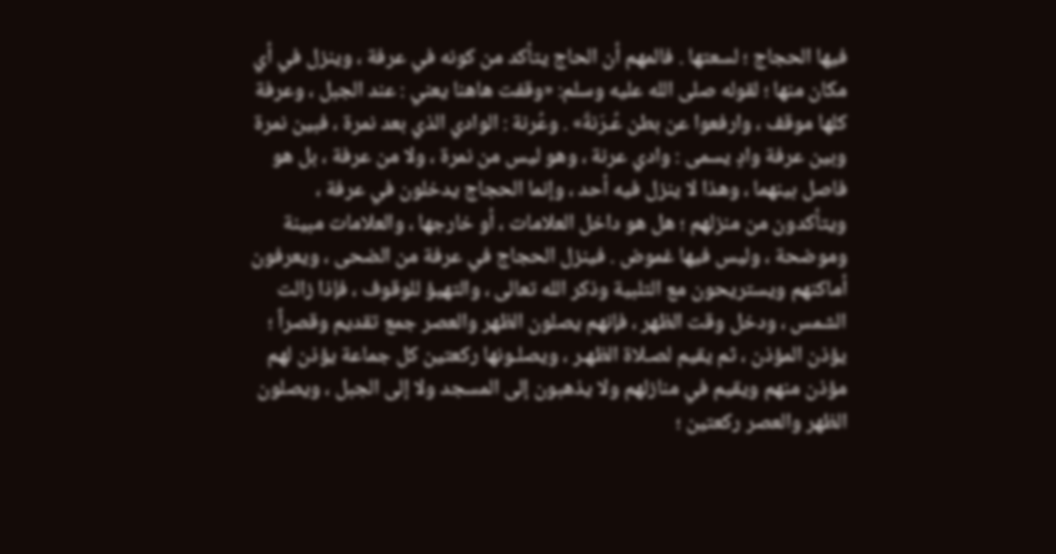فيها الحجاج ؛ لسعتها . فالمهم أن الحاج يتأكد من كونه في عرفة ، وينزل في أي مكان منها ؛ لقوله صلى الله عليه وسلم: «وقفت هاهنا يعني : عند الجبل ، وعرفة كلها موقف ، وارفعوا عن بطن عُـرَنةَ» . وعُرنة : الوادي الذي بعد نمرة ، فبين نمرة وبين عرفة وادٍ يسمى : وادي عرنة ، وهو ليس من نمرة ، ولا من عرفة ، بل هو فاصل بينهما ، وهذا لا ينزل فيه أحد ، وإنما الحجاج يدخلون في عرفة ، ويتأكدون من منزلهم ؛ هل هو داخل العلامات ، أو خارجها ، والعلامات مبينة وموضحة ، وليس فيها غموض . فينزل الحجاج في عرفة من الضحى ، ويعرفون أماكنهم ويستريحون مع التلبية وذكر الله تعالى ، والتهيؤ للوقوف ، فإذا زالت الشمس ، ودخل وقت الظهر ، فإنهم يصلون الظهر والعصر جمع تقديم وقصراً ؛ يؤذن المؤذن ، ثم يقيم لصـلاة الظهـر ، ويصلـونها ركعتين كل جماعة يؤذن لهم مؤذن منهم ويقيم في منازلهم ولا يذهبون إلى المسجد ولا إلى الجبل ، ويصلون الظهر والعصر ركعتين ؛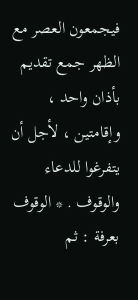فيجمعون العصر مع الظهر جمع تقديم بأذان واحد ، وإقامتين ، لأجل أن يتفرغوا للدعاء والوقوف . * الوقوف بعرفة : ثم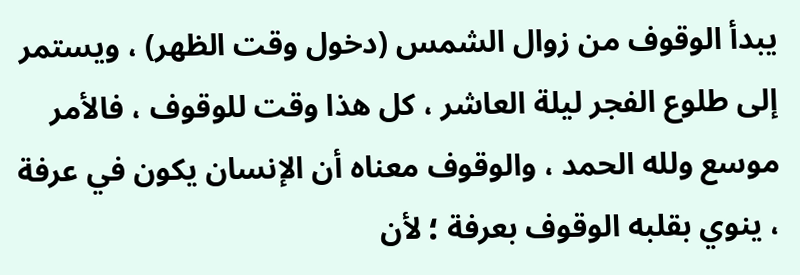يبدأ الوقوف من زوال الشمس (دخول وقت الظهر) ، ويستمر إلى طلوع الفجر ليلة العاشر ، كل هذا وقت للوقوف ، فالأمر موسع ولله الحمد ، والوقوف معناه أن الإنسان يكون في عرفة ، ينوي بقلبه الوقوف بعرفة ؛ لأن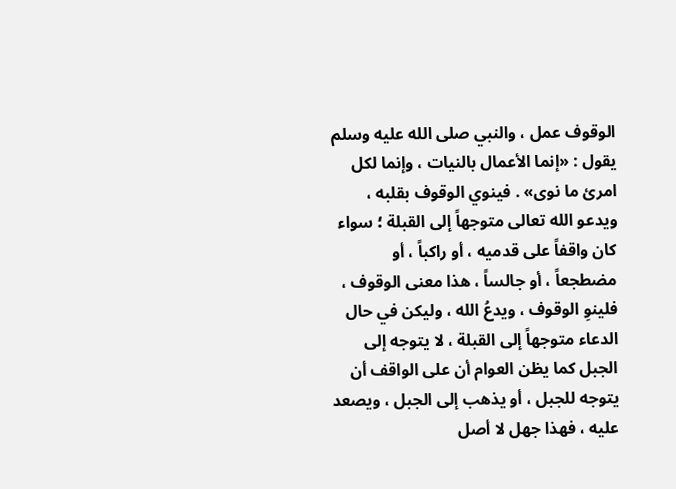الوقوف عمل ، والنبي صلى الله عليه وسلم يقول : «إنما الأعمال بالنيات ، وإنما لكل امرئ ما نوى» . فينوي الوقوف بقلبه ، ويدعو الله تعالى متوجهاً إلى القبلة ؛ سواء كان واقفاً على قدميه ، أو راكباً ، أو مضطجعاً ، أو جالساً ، هذا معنى الوقوف ، فلينوِ الوقوف ، ويدعُ الله ، وليكن في حال الدعاء متوجهاً إلى القبلة ، لا يتوجه إلى الجبل كما يظن العوام أن على الواقف أن يتوجه للجبل ، أو يذهب إلى الجبل ، ويصعد عليه ، فهذا جهل لا أصل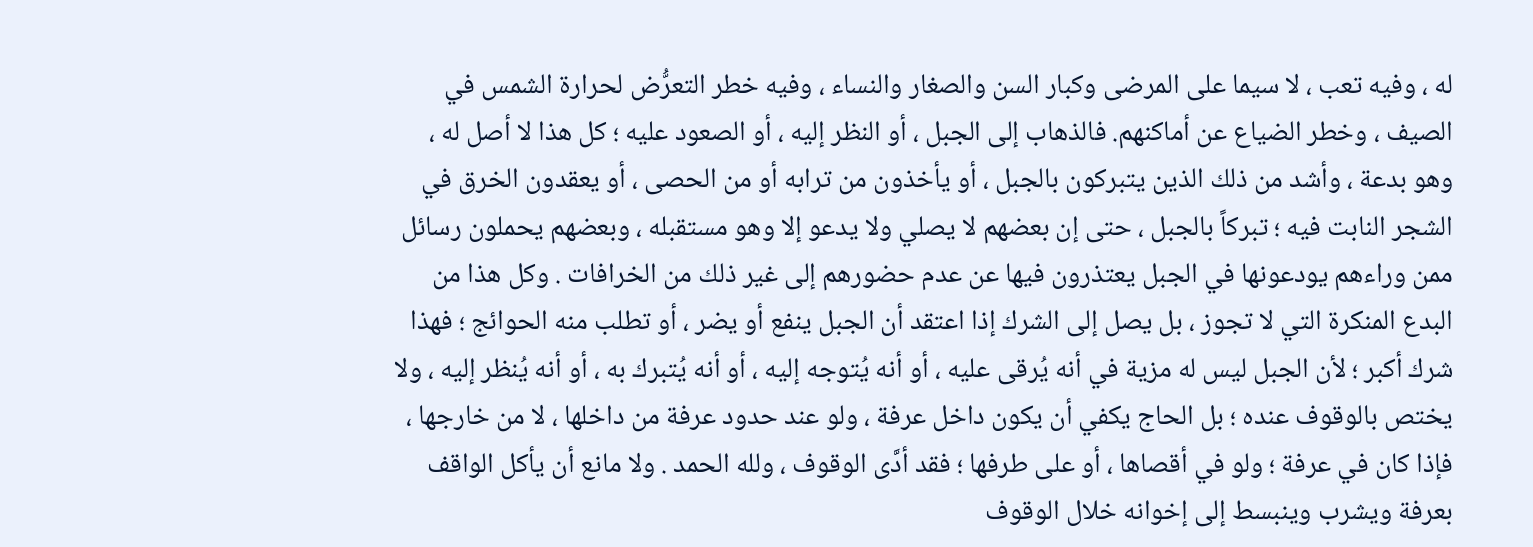له ، وفيه تعب ، لا سيما على المرضى وكبار السن والصغار والنساء ، وفيه خطر التعرُّض لحرارة الشمس في الصيف ، وخطر الضياع عن أماكنهم. فالذهاب إلى الجبل ، أو النظر إليه ، أو الصعود عليه ؛ كل هذا لا أصل له ، وهو بدعة ، وأشد من ذلك الذين يتبركون بالجبل ، أو يأخذون من ترابه أو من الحصى ، أو يعقدون الخرق في الشجر النابت فيه ؛ تبركاً بالجبل ، حتى إن بعضهم لا يصلي ولا يدعو إلا وهو مستقبله ، وبعضهم يحملون رسائل ممن وراءهم يودعونها في الجبل يعتذرون فيها عن عدم حضورهم إلى غير ذلك من الخرافات . وكل هذا من البدع المنكرة التي لا تجوز ، بل يصل إلى الشرك إذا اعتقد أن الجبل ينفع أو يضر ، أو تطلب منه الحوائج ؛ فهذا شرك أكبر ؛ لأن الجبل ليس له مزية في أنه يُرقى عليه ، أو أنه يُتوجه إليه ، أو أنه يُتبرك به ، أو أنه يُنظر إليه ، ولا يختص بالوقوف عنده ؛ بل الحاج يكفي أن يكون داخل عرفة ، ولو عند حدود عرفة من داخلها ، لا من خارجها ، فإذا كان في عرفة ؛ ولو في أقصاها ، أو على طرفها ؛ فقد أدَّى الوقوف ، ولله الحمد . ولا مانع أن يأكل الواقف بعرفة ويشرب وينبسط إلى إخوانه خلال الوقوف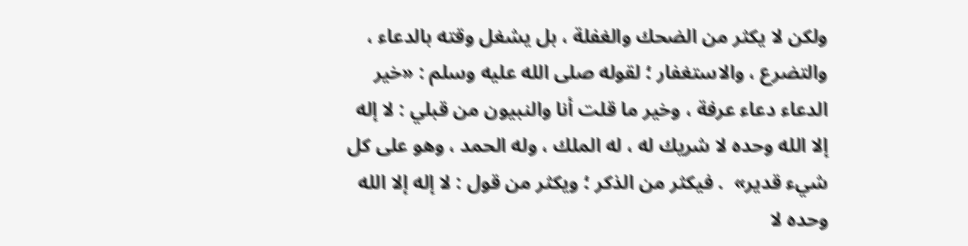ولكن لا يكثر من الضحك والغفلة ، بل يشغل وقته بالدعاء ، والتضرع ، والاستغفار ؛ لقوله صلى الله عليه وسلم : «خير الدعاء دعاء عرفة ، وخير ما قلت أنا والنبيون من قبلي : لا إله إلا الله وحده لا شريك له ، له الملك ، وله الحمد ، وهو على كل شيء قدير»  . فيكثر من الذكر ؛ ويكثر من قول : لا إله إلا الله وحده لا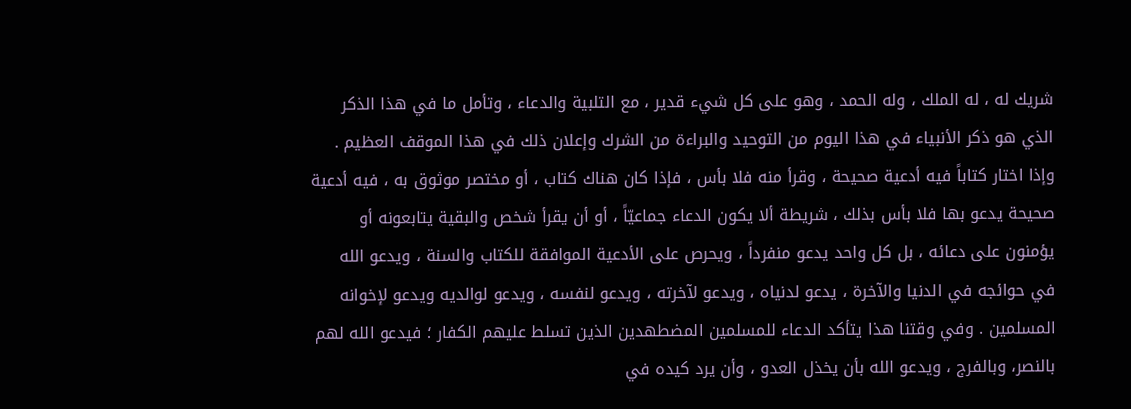شريك له ، له الملك ، وله الحمد ، وهو على كل شيء قدير ، مع التلبية والدعاء ، وتأمل ما في هذا الذكر الذي هو ذكر الأنبياء في هذا اليوم من التوحيد والبراءة من الشرك وإعلان ذلك في هذا الموقف العظيم . وإذا اختار كتاباً فيه أدعية صحيحة ، وقرأ منه فلا بأس ، فإذا كان هناك كتاب ، أو مختصر موثوق به ، فيه أدعية صحيحة يدعو بها فلا بأس بذلك ، شريطة ألا يكون الدعاء جماعيّاً ، أو أن يقرأ شخص والبقية يتابعونه أو يؤمنون على دعائه ، بل كل واحد يدعو منفرداً ، ويحرص على الأدعية الموافقة للكتاب والسنة ، ويدعو الله في حوائجه في الدنيا والآخرة ، يدعو لدنياه ، ويدعو لآخرته ، ويدعو لنفسه ، ويدعو لوالديه ويدعو لإخوانه المسلمين . وفي وقتنا هذا يتأكد الدعاء للمسلمين المضطهدين الذين تسلط عليهم الكفار ؛ فيدعو الله لهم بالنصر، وبالفرج ، ويدعو الله بأن يخذل العدو ، وأن يرد كيده في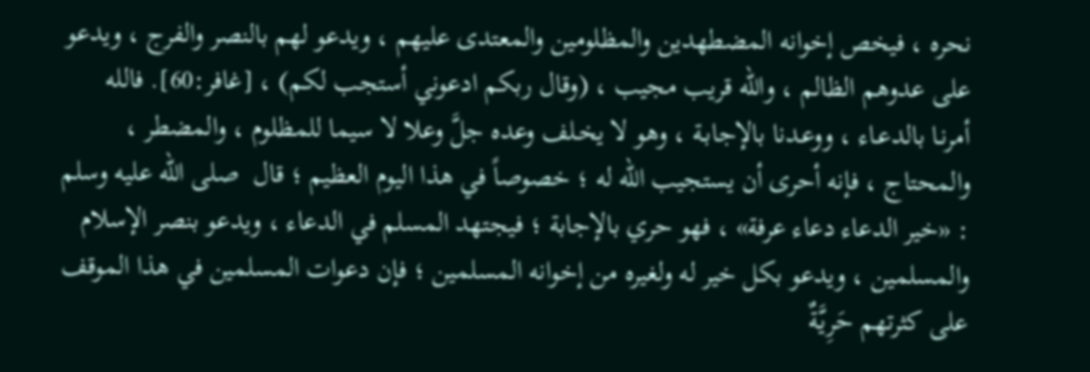نحره ، فيخص إخوانه المضطهدين والمظلومين والمعتدى عليهم ، ويدعو لهم بالنصر والفرج ، ويدعو على عدوهم الظالم ، والله قريب مجيب ، (وقال ربكم ادعوني أستجب لكم) ، [غافر:60]. فالله أمرنـا بالدعـاء ، ووعـدنا بالإجابـة ، وهو لا يخـلف وعده جلَّ وعلا لا سيما للمظلوم ، والمضطر ، والمحتاج ، فإنه أحرى أن يستجيب الله له ؛ خصوصاً في هذا اليوم العظيم ؛ قال  صلى الله عليه وسلم : «خير الدعاء دعاء عرفة» ، فهو حري بالإجابة ؛ فيجتهد المسلم في الدعاء ، ويدعو بنصر الإسلام والمسلمين ، ويدعو بكل خير له ولغيره من إخوانه المسلمين ؛ فإن دعوات المسلمين في هذا الموقف على كثرتهم حَرِيَّةٌ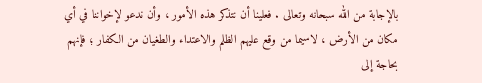بالإجابة من الله سبحانه وتعالى . فعلينا أن نتذكر هذه الأمور ، وأن ندعو لإخواننا في أي مكان من الأرض ، لاسيما من وقع عليهم الظلم والاعتداء والطغيان من الكفار ؛ فإنهم بحاجة إلى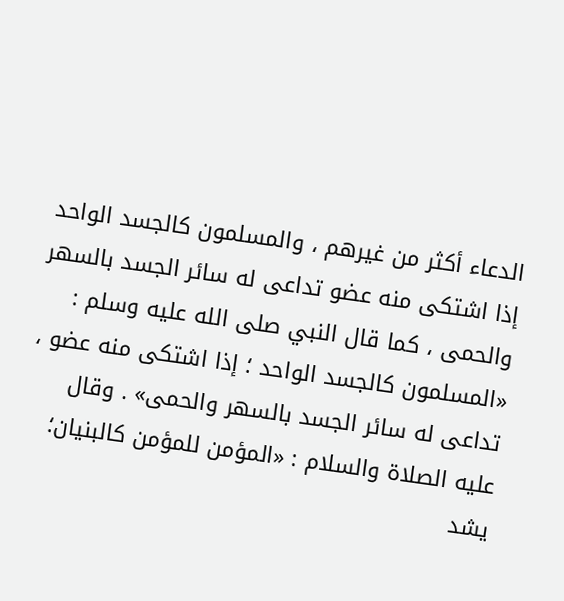الدعاء أكثر من غيرهم ، والمسلمون كالجسد الواحد إذا اشتكى منه عضو تداعى له سائر الجسد بالسهر والحمى ، كما قال النبي صلى الله عليه وسلم : «المسلمون كالجسد الواحد ؛ إذا اشتكى منه عضو ، تداعى له سائر الجسد بالسهر والحمى» . وقال عليه الصلاة والسلام : «المؤمن للمؤمن كالبنيان؛ يشد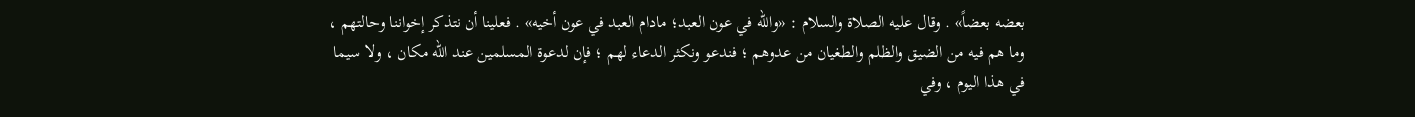بعضه بعضاً» . وقال عليه الصلاة والسلام : «والله في عون العبد؛ مادام العبد في عون أخيه» . فعلينا أن نتذكر إخواننا وحالتهم ، وما هم فيه من الضيق والظلم والطغيان من عدوهم ؛ فندعو ونكثر الدعاء لهم ؛ فإن لدعوة المسلمين عند الله مكان ، ولا سيما في هذا اليوم ، وفي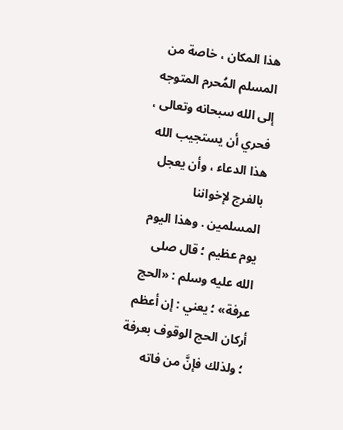هذا المكان ، خاصة من المسلم المُحرم المتوجه إلى الله سبحانه وتعالى ، فحري أن يستجيب الله هذا الدعاء ، وأن يعجل بالفرج لإخواننا المسلمين . وهذا اليوم يوم عظيم ؛ قال صلى الله عليه وسلم : «الحج عرفة» ؛ يعني : إن أعظم أركان الحج الوقوف بعرفة ؛ ولذلك فإنَّ من فاته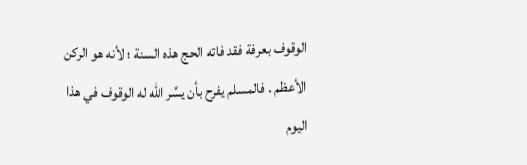الوقوف بعرفة فقد فاته الحج هذه السنة ؛ لأنه هو الركن الأعظم . فالمسلم يفرح بأن يسَّر الله له الوقوف في هذا اليوم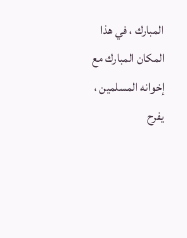المبارك ، في هذا المكان المبارك مع إخوانه المسلمين ، يفرح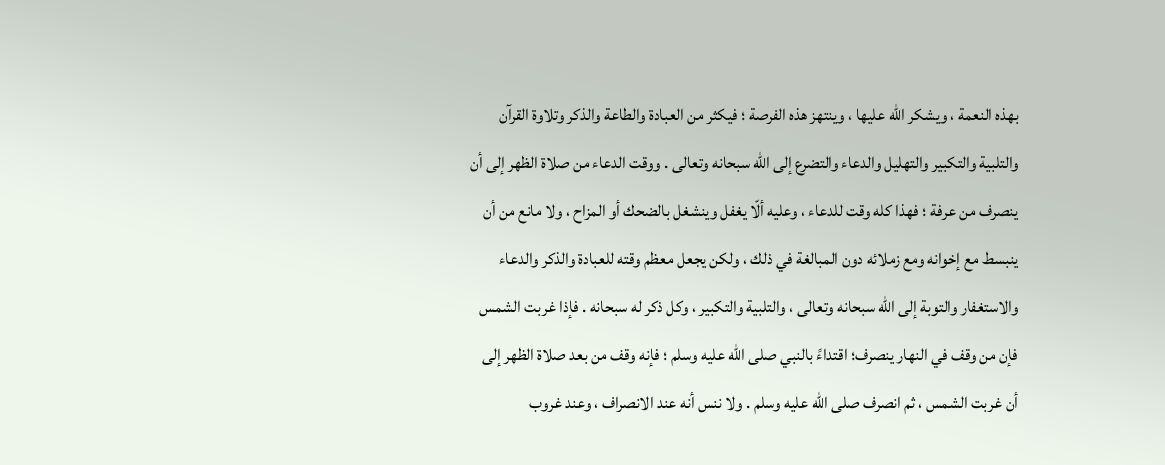بهذه النعمة ، ويشكر الله عليها ، وينتهز هذه الفرصة ؛ فيكثر من العبادة والطاعة والذكر وتلاوة القرآن والتلبية والتكبير والتهليل والدعاء والتضرع إلى الله سبحانه وتعالى . ووقت الدعاء من صلاة الظهر إلى أن ينصرف من عرفة ؛ فهذا كله وقت للدعاء ، وعليه ألّا يغفل وينشغل بالضحك أو المزاح ، ولا مانع من أن ينبسط مع إخوانه ومع زملائه دون المبالغة في ذلك ، ولكن يجعل معظم وقته للعبادة والذكر والدعاء والاستغفار والتوبة إلى الله سبحانه وتعالى ، والتلبية والتكبير ، وكل ذكر له سبحانه . فإذا غربت الشمس فإن من وقف في النهار ينصرف؛ اقتداءً بالنبي صلى الله عليه وسلم ؛ فإنه وقف من بعد صلاة الظهر إلى أن غربت الشمس ، ثم انصرف صلى الله عليه وسلم . ولا ننس أنه عند الانصراف ، وعند غروب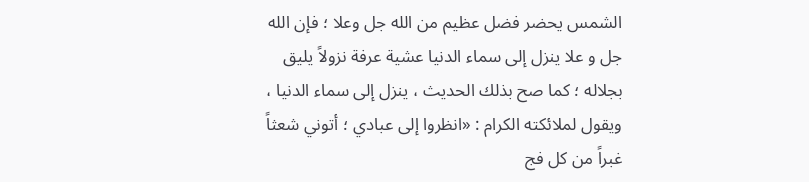الشمس يحضر فضل عظيم من الله جل وعلا ؛ فإن الله جل و علا ينزل إلى سماء الدنيا عشية عرفة نزولاً يليق بجلاله ؛ كما صح بذلك الحديث ، ينزل إلى سماء الدنيا ، ويقول لملائكته الكرام : «انظروا إلى عبادي ؛ أتوني شعثاً غبراً من كل فج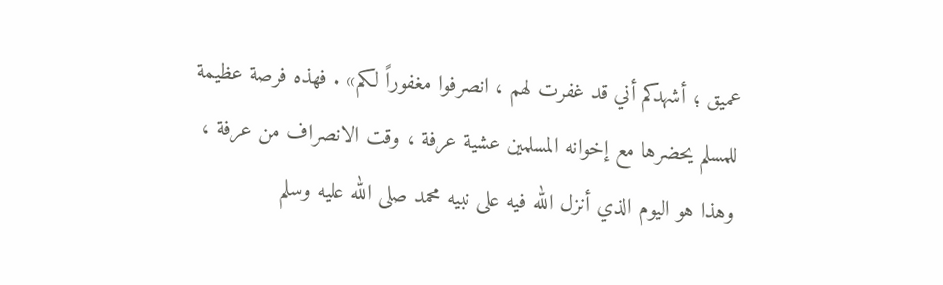عميق ؛ أشهدكم أني قد غفرت لهم ، انصرفوا مغفوراً لكم» . فهذه فرصة عظيمة للمسلم يحضرها مع إخوانه المسلمين عشية عرفة ، وقت الانصراف من عرفة ، وهذا هو اليوم الذي أنزل الله فيه على نبيه محمد صلى الله عليه وسلم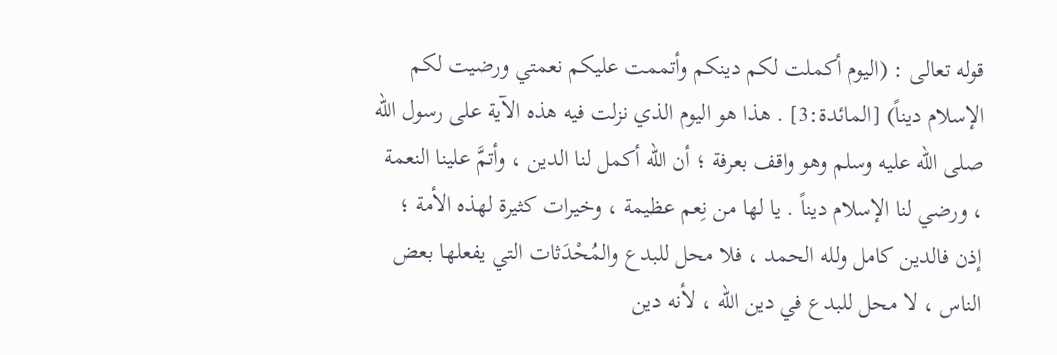قوله تعالى : (اليوم أكملت لكم دينكم وأتممت عليكم نعمتي ورضيت لكم الإسلام ديناً) [المائدة:3] . هذا هو اليوم الذي نزلت فيه هذه الآية على رسول الله صلى الله عليه وسلم وهو واقف بعرفة ؛ أن الله أكمل لنا الدين ، وأتمَّ علينا النعمة ، ورضي لنا الإسلام ديناً . يا لها من نِعم عظيمة ، وخيرات كثيرة لهذه الأمة ؛ إذن فالدين كامل ولله الحمد ، فلا محل للبدع والمُحْدَثات التي يفعلها بعض الناس ، لا محل للبدع في دين الله ، لأنه دين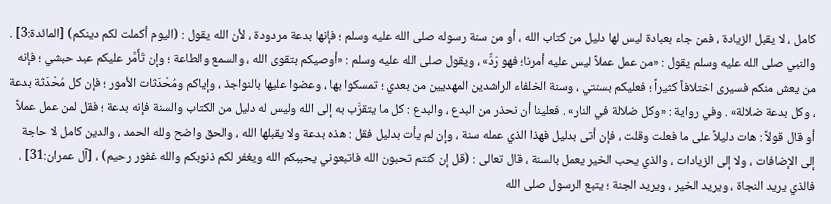كامل ، لا يقبل الزيادة ، فمن جاء بعبادة ليس لها دليل من كتاب الله ، أو من سنة رسوله صلى الله عليه وسلم ؛ فإنها بدعة مردودة ، لأن الله يقول : (اليوم أكملت لكم دينكم) [المائدة:3] . والنبي صلى الله عليه وسلم يقول : «من عمل عملاً ليس عليه أمرنا؛ فهو رَدٌّ» ، ويقول صلى الله عليه وسلم : «أوصيكم بتقوى الله ، والسمع والطاعة ؛ وإن تَأَمَّر عليكم عبد حبشي ؛ فإنه من يعش منكم فسيرى اختلافاً كثيراً ؛ فعليكم بسنتي ، وسنة الخلفاء الراشدين المهديين من بعدي ؛ تمسكوا بها ، وعضوا عليها بالنواجذ ، وإياكم ومُحْدَثات الأمور ؛ فإن كل مُحْدَثة بدعة ، وكل بدعة ضلالة» . وفي رواية : «وكل ضلالة في النار» . فعلينا أن نحذر من البدع ، والبدع : كل ما يتقرَّب به إلى الله وليس له دليل من الكتاب والسنة فإنه بدعة ؛ فقل لمن عمل عملاً أو قال قولاً : هات دليلاً على ما فعلت وقلت ، فإن أتى بدليل فهذا الذي عمله سنة ، وإن لم يأت بدليل فقل : هذه بدعة ولا يقبلها الله ، والحق واضح ولله الحمد ، والدين كامل لا حاجة إلى الإضافات ، ولا إلى الزيادات ، والذي يحب الخير يعمل بالسنة ، قال تعالى : (قل إن كنتم تحبون الله فاتبعوني يحببكم الله ويغفر لكم ذنوبكم والله غفور رحيم) ، [آل عمران:31] . فالذي يريد النجاة ، ويريد الخير ، ويريد الجنة ؛ يتبع الرسول صلى الله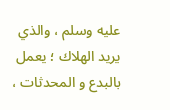عليه وسلم ، والذي يريد الهلاك ؛ يعمل بالبدع و المحدثات ،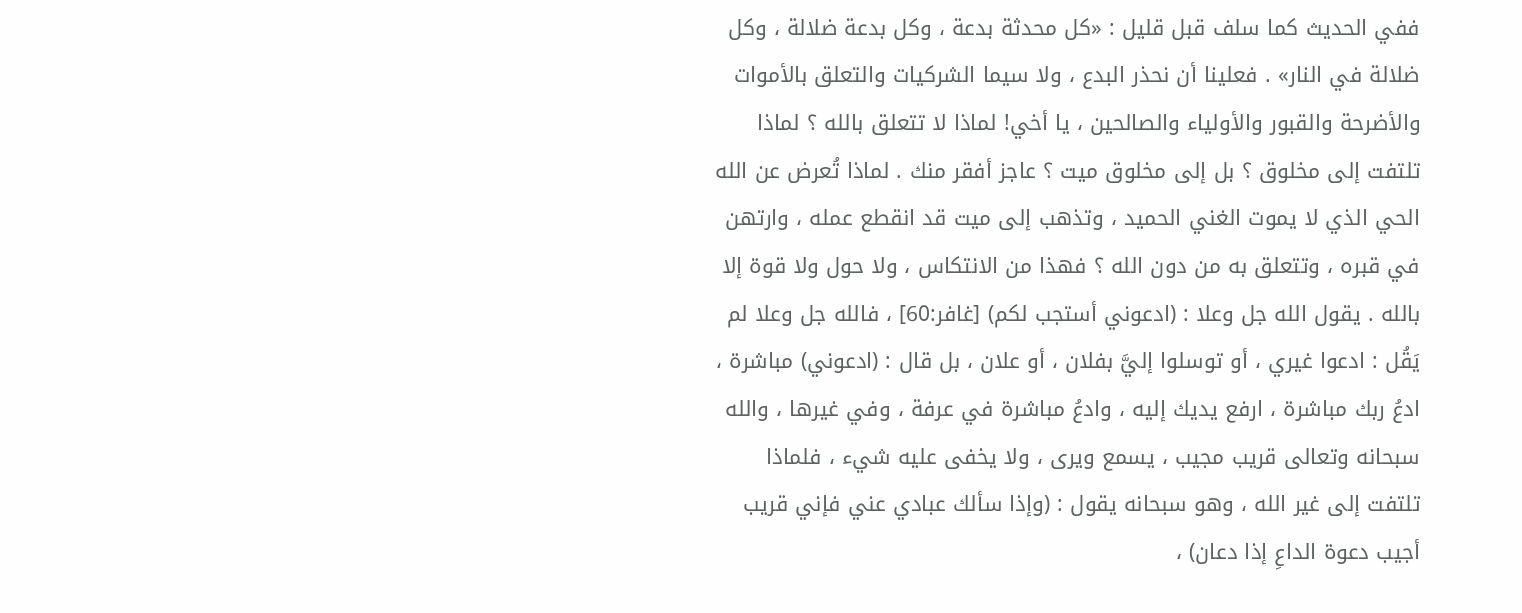ففي الحديث كما سلف قبل قليل : «كل محدثة بدعة ، وكل بدعة ضلالة ، وكل ضلالة في النار» . فعلينا أن نحذر البدع ، ولا سيما الشركيات والتعلق بالأموات والأضرحة والقبور والأولياء والصالحين ، يا أخي! لماذا لا تتعلق بالله ؟ لماذا تلتفت إلى مخلوق ؟ بل إلى مخلوق ميت ؟ عاجز أفقر منك . لماذا تُعرض عن الله الحي الذي لا يموت الغني الحميد ، وتذهب إلى ميت قد انقطع عمله ، وارتهن في قبره ، وتتعلق به من دون الله ؟ فهذا من الانتكاس ، ولا حول ولا قوة إلا بالله . يقول الله جل وعلا : (ادعوني أستجب لكم) [غافر:60] ، فالله جل وعلا لم يَقُل : ادعوا غيري ، أو توسلوا إليَّ بفلان ، أو علان ، بل قال : (ادعوني) مباشرة ، ادعُ ربك مباشرة ، ارفع يديك إليه ، وادعُ مباشرة في عرفة ، وفي غيرها ، والله سبحانه وتعالى قريب مجيب ، يسمع ويرى ، ولا يخفى عليه شيء ، فلماذا تلتفت إلى غير الله ، وهو سبحانه يقول : (وإذا سألك عبادي عني فإني قريب أجيب دعوة الداعِ إذا دعان) ،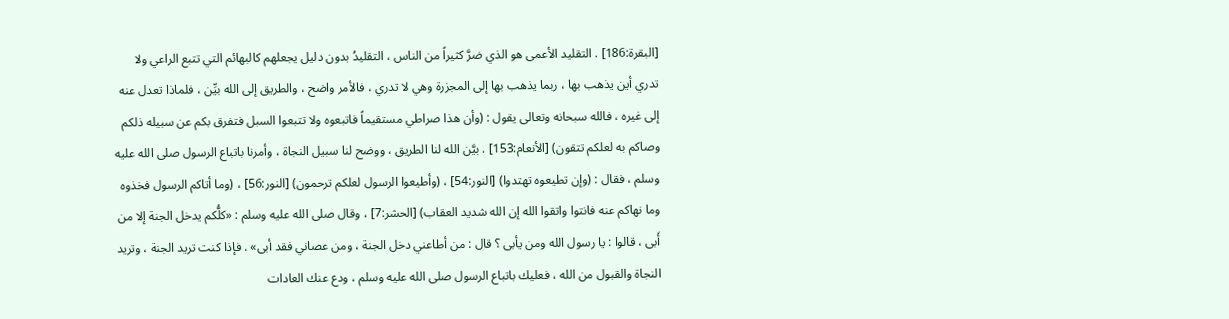[البقرة:186] . التقليد الأعمى هو الذي ضرَّ كثيراً من الناس ، التقليدُ بدون دليل يجعلهم كالبهائم التي تتبع الراعي ولا تدري أين يذهب بها ، ربما يذهب بها إلى المجزرة وهي لا تدري ، فالأمر واضح ، والطريق إلى الله بيِّن ، فلماذا تعدل عنه إلى غيره ، فالله سبحانه وتعالى يقول : (وأن هذا صراطي مستقيماً فاتبعوه ولا تتبعوا السبل فتفرق بكم عن سبيله ذلكم وصاكم به لعلكم تتقون) [الأنعام:153] . بيَّن الله لنا الطريق ، ووضح لنا سبيل النجاة ، وأمرنا باتباع الرسول صلى الله عليه وسلم ، فقال : (وإن تطيعوه تهتدوا) [النور:54] ، (وأطيعوا الرسول لعلكم ترحمون) [النور:56] ، (وما أتاكم الرسول فخذوه وما نهاكم عنه فانتوا واتقوا الله إن الله شديد العقاب) [الحشر:7] ، وقال صلى الله عليه وسلم : «كلُّكم يدخل الجنة إلا من أَبى ، قالوا : يا رسول الله ومن يأبى ؟ قال : من أطاعني دخل الجنة ، ومن عصاني فقد أبى» . فإذا كنت تريد الجنة ، وتريد النجاة والقبول من الله ، فعليك باتباع الرسول صلى الله عليه وسلم ، ودع عنك العادات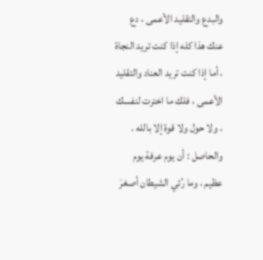والبدع والتقليد الأعمى ، دع عنك هذا كله إذا كنت تريد النجاة ، أما إذا كنت تريد العناد والتقليد الأعمى ، فلك ما اخترت لنفسك ، ولا حول ولا قوة إلا بالله . والحاصل : أن يوم عرفة يوم عظيم ، وما رُئي الشيطان أصغرَ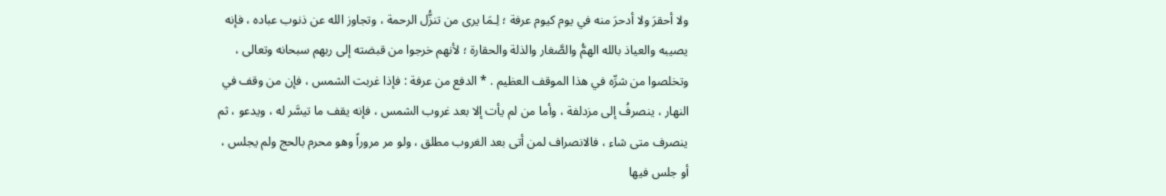ولا أحقرَ ولا أدحرَ منه في يوم كيوم عرفة ؛ لِـمَا يرى من تنزُّل الرحمة ، وتجاوز الله عن ذنوب عباده ، فإنه يصيبه والعياذ بالله الهمُّ والصَّغار والذلة والحقارة ؛ لأنهم خرجوا من قبضته إلى ربهم سبحانه وتعالى ، وتخلصوا من شرِّه في هذا الموقف العظيم . * الدفع من عرفة : فإذا غربت الشمس ، فإن من وقف في النهار ، ينصرفُ إلى مزدلفة ، وأما من لم يأت إلا بعد غروب الشمس ، فإنه يقف ما تيسَّر له ، ويدعو ، ثم ينصرف متى شاء ، فالانصراف لمن أتى بعد الغروب مطلق ، ولو مر مروراً وهو محرم بالحج ولم يجلس ، أو جلس فيها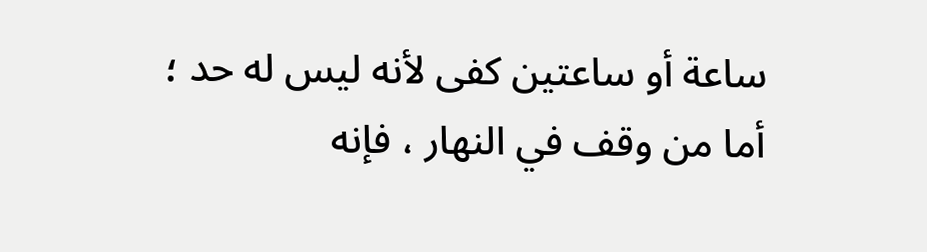ساعة أو ساعتين كفى لأنه ليس له حد ؛ أما من وقف في النهار ، فإنه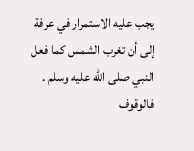يجب عليه الاستمرار في عرفة إلى أن تغرب الشمس كما فعل النبي صلى الله عليه وسلم . فالوقوف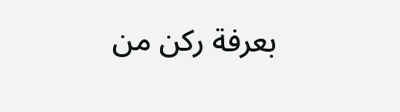بعرفة ركن من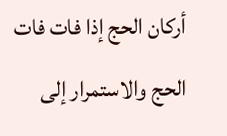أركان الحج إذا فات فات الحج والاستمرار إلى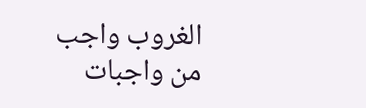الغروب واجب من واجبات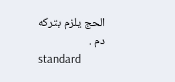الحج يلزم بتركه دم .
standard